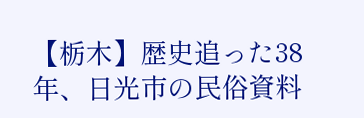【栃木】歴史追った38年、日光市の民俗資料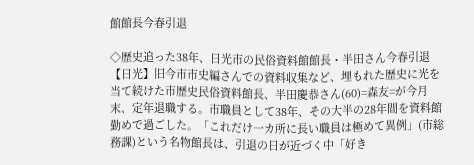館館長今春引退

◇歴史追った38年、日光市の民俗資料館館長・半田さん今春引退【日光】旧今市市史編さんでの資料収集など、埋もれた歴史に光を当て続けた市歴史民俗資料館長、半田慶恭さん(60)=森友=が今月末、定年退職する。市職員として38年、その大半の28年間を資料館勤めで過ごした。「これだけ一カ所に長い職員は極めて異例」(市総務課)という名物館長は、引退の日が近づく中「好き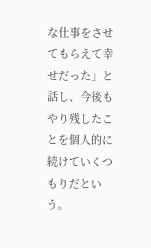な仕事をさせてもらえて幸せだった」と話し、今後もやり残したことを個人的に続けていくつもりだという。